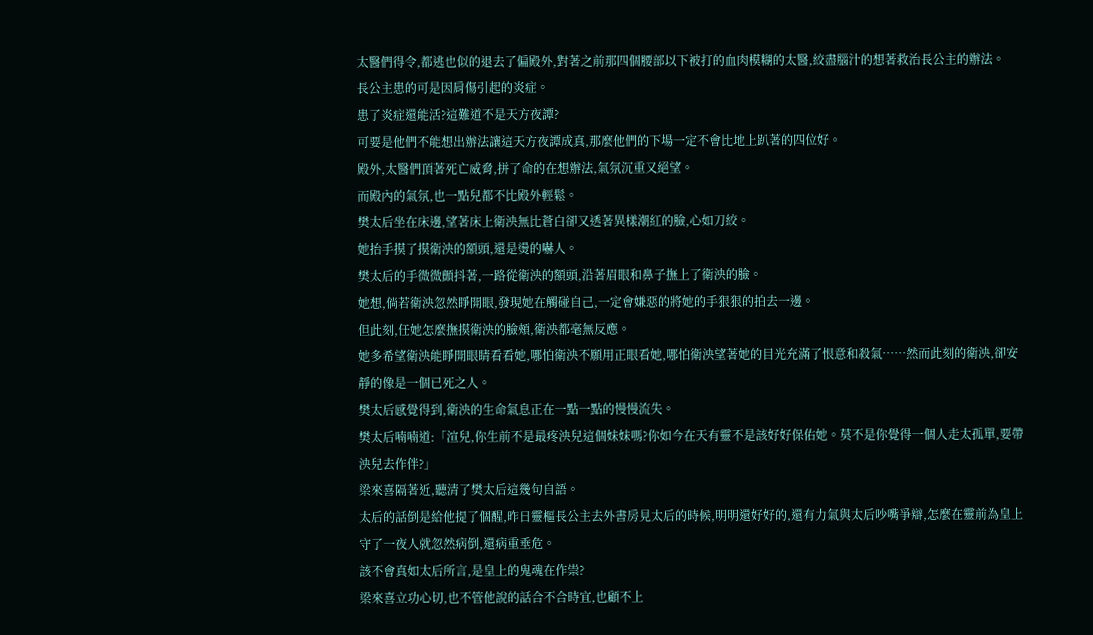太醫們得令,都逃也似的退去了偏殿外,對著之前那四個腰部以下被打的血肉模糊的太醫,絞盡腦汁的想著救治長公主的辦法。
長公主患的可是因肩傷引起的炎症。
患了炎症還能活?這難道不是天方夜譚?
可要是他們不能想出辦法讓這天方夜譚成真,那麼他們的下場一定不會比地上趴著的四位好。
殿外,太醫們頂著死亡威脅,拼了命的在想辦法,氣氛沉重又絕望。
而殿內的氣氛,也一點兒都不比殿外輕鬆。
樊太后坐在床邊,望著床上衛泱無比蒼白卻又透著異樣潮紅的臉,心如刀絞。
她抬手摸了摸衛泱的額頭,還是燙的嚇人。
樊太后的手微微顫抖著,一路從衛泱的額頭,沿著眉眼和鼻子撫上了衛泱的臉。
她想,倘若衛泱忽然睜開眼,發現她在觸碰自己,一定會嫌惡的將她的手狠狠的拍去一邊。
但此刻,任她怎麼撫摸衛泱的臉頰,衛泱都毫無反應。
她多希望衛泱能睜開眼睛看看她,哪怕衛泱不願用正眼看她,哪怕衛泱望著她的目光充滿了恨意和殺氣……然而此刻的衛泱,卻安靜的像是一個已死之人。
樊太后感覺得到,衛泱的生命氣息正在一點一點的慢慢流失。
樊太后喃喃道:「渲兒,你生前不是最疼泱兒這個妹妹嗎?你如今在天有靈不是該好好保佑她。莫不是你覺得一個人走太孤單,要帶泱兒去作伴?」
梁來喜隔著近,聽清了樊太后這幾句自語。
太后的話倒是給他提了個醒,昨日靈樞長公主去外書房見太后的時候,明明還好好的,還有力氣與太后吵嘴爭辯,怎麼在靈前為皇上守了一夜人就忽然病倒,還病重垂危。
該不會真如太后所言,是皇上的鬼魂在作祟?
梁來喜立功心切,也不管他說的話合不合時宜,也顧不上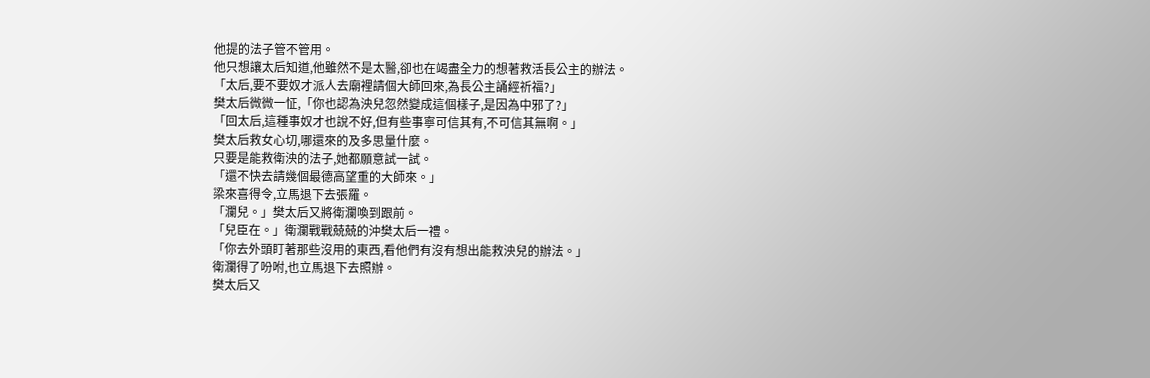他提的法子管不管用。
他只想讓太后知道,他雖然不是太醫,卻也在竭盡全力的想著救活長公主的辦法。
「太后,要不要奴才派人去廟裡請個大師回來,為長公主誦經祈福?」
樊太后微微一怔,「你也認為泱兒忽然變成這個樣子,是因為中邪了?」
「回太后,這種事奴才也說不好,但有些事寧可信其有,不可信其無啊。」
樊太后救女心切,哪還來的及多思量什麼。
只要是能救衛泱的法子,她都願意試一試。
「還不快去請幾個最德高望重的大師來。」
梁來喜得令,立馬退下去張羅。
「瀾兒。」樊太后又將衛瀾喚到跟前。
「兒臣在。」衛瀾戰戰兢兢的沖樊太后一禮。
「你去外頭盯著那些沒用的東西,看他們有沒有想出能救泱兒的辦法。」
衛瀾得了吩咐,也立馬退下去照辦。
樊太后又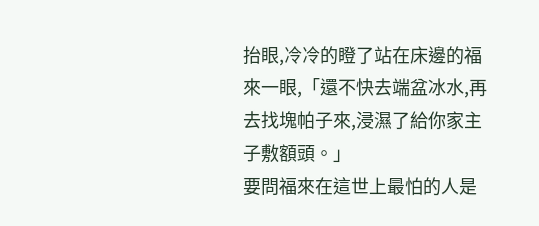抬眼,冷冷的瞪了站在床邊的福來一眼,「還不快去端盆冰水,再去找塊帕子來,浸濕了給你家主子敷額頭。」
要問福來在這世上最怕的人是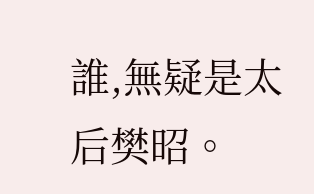誰,無疑是太后樊昭。